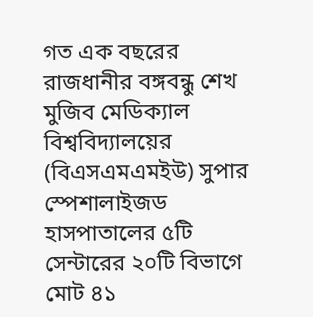গত এক বছরের রাজধানীর বঙ্গবন্ধু শেখ মুজিব মেডিক্যাল বিশ্ববিদ্যালয়ের (বিএসএমএমইউ) সুপার স্পেশালাইজড হাসপাতালের ৫টি সেন্টারের ২০টি বিভাগে মোট ৪১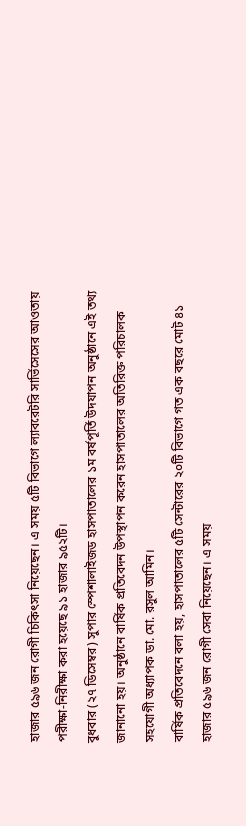হাজার ৫৯৬ জন রোগী চিকিৎসা নিয়েছেন। এ সময় ৫টি বিভাগে ল্যাবরেটরি সার্ভিসেসের আওতায় পরীক্ষা-নিরীক্ষা করা হয়েছে ৯১ হাজার ৯৫২টি।
বুধবার (২৭ ডিসেম্বর) সুপার স্পেশালাইজড হাসপাতালের ১ম বর্ষপূর্তি উদযাপন অনুষ্ঠানে এই তথ্য জানানো হয়। অনুষ্ঠানে বার্ষিক প্রতিবেদন উপস্থাপন করেন হাসপাতালের অতিরিক্ত পরিচালক সহযোগী অধ্যাপক ডা. মো. রসুল আমিন।
বার্ষিক প্রতিবেদনে বলা হয়, হাসপাতালের ৫টি সেন্টারের ২০টি বিভাগে গত এক বছরে মোট ৪১ হাজার ৫৯৬ জন রোগী সেবা নিয়েছেন। এ সময়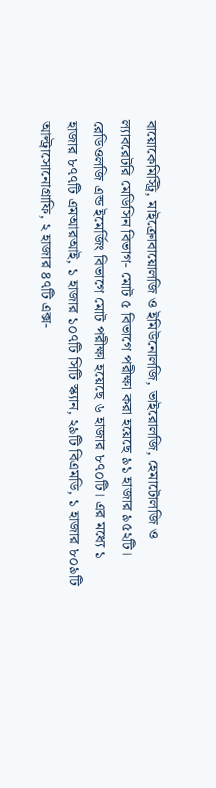বায়োকেমিস্ট্রি, মাইক্রোবায়োলজি ও ইমিউনোলজি, ভাইরোলজি, হেমাটোলজি ও ল্যাবরেটরি মেডিসিন বিভাগ- মোট ৫ বিভাগে পরীক্ষা করা হয়েছে ৯১ হাজার ৯৫২টি। রেডিওলজি এন্ড ইমের্জিং বিভাগে মোট পরীক্ষা হয়েছে ৬ হাজার ৮৭০টি। এর মধ্যে ১ হাজার ৮৭৭টি এমআরআই, ১ হাজার ১০৭টি সিটি স্ক্যান, ২৯টি বিএমডি, ১ হাজার ৮০৯টি আল্ট্রাসোনোগ্রাফি, ২ হাজার ৪৭টি এক্স-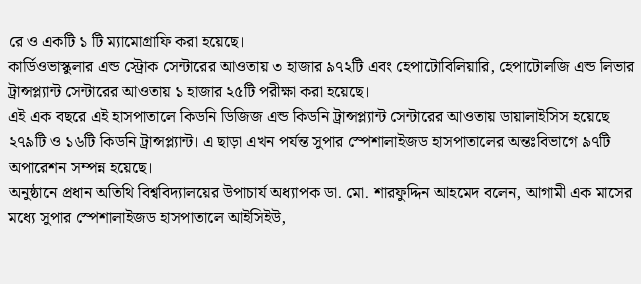রে ও একটি ১ টি ম্যামোগ্রাফি করা হয়েছে।
কার্ডিওভাস্কুলার এন্ড স্ট্রোক সেন্টারের আওতায় ৩ হাজার ৯৭২টি এবং হেপাটোবিলিয়ারি, হেপাটোলজি এন্ড লিভার ট্রান্সপ্ল্যান্ট সেন্টারের আওতায় ১ হাজার ২৫টি পরীক্ষা করা হয়েছে।
এই এক বছরে এই হাসপাতালে কিডনি ডিজিজ এন্ড কিডনি ট্রান্সপ্ল্যান্ট সেন্টারের আওতায় ডায়ালাইসিস হয়েছে ২৭৯টি ও ১৬টি কিডনি ট্রান্সপ্ল্যান্ট। এ ছাড়া এখন পর্যন্ত সুপার স্পেশালাইজড হাসপাতালের অন্তঃবিভাগে ৯৭টি অপারেশন সম্পন্ন হয়েছে।
অনুষ্ঠানে প্রধান অতিথি বিশ্ববিদ্যালয়ের উপাচার্য অধ্যাপক ডা. মো. শারফুদ্দিন আহমেদ বলেন, আগামী এক মাসের মধ্যে সুপার স্পেশালাইজড হাসপাতালে আইসিইউ,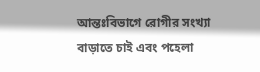আন্তঃবিভাগে রোগীর সংখ্যা বাড়াতে চাই এবং পহেলা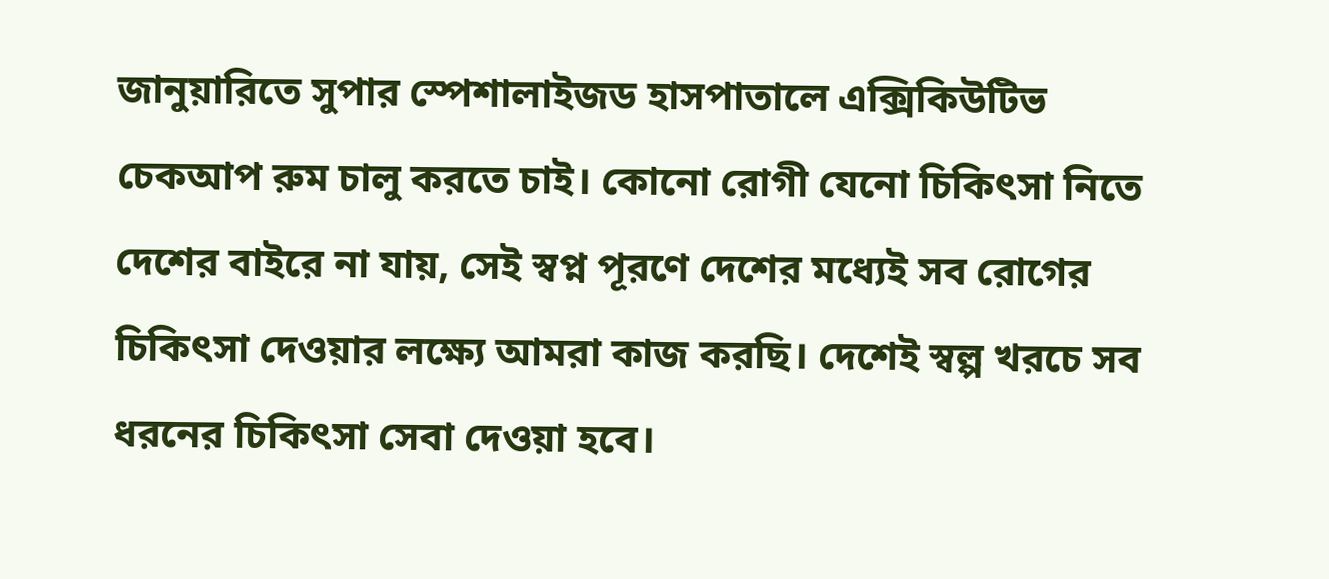জানুয়ারিতে সুপার স্পেশালাইজড হাসপাতালে এক্সিকিউটিভ চেকআপ রুম চালু করতে চাই। কোনো রোগী যেনো চিকিৎসা নিতে দেশের বাইরে না যায়, সেই স্বপ্ন পূরণে দেশের মধ্যেই সব রোগের চিকিৎসা দেওয়ার লক্ষ্যে আমরা কাজ করছি। দেশেই স্বল্প খরচে সব ধরনের চিকিৎসা সেবা দেওয়া হবে।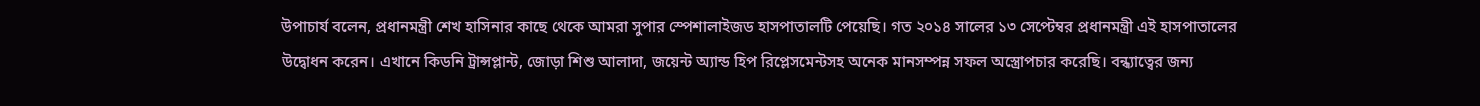উপাচার্য বলেন, প্রধানমন্ত্রী শেখ হাসিনার কাছে থেকে আমরা সুপার স্পেশালাইজড হাসপাতালটি পেয়েছি। গত ২০১৪ সালের ১৩ সেপ্টেম্বর প্রধানমন্ত্রী এই হাসপাতালের উদ্বোধন করেন। এখানে কিডনি ট্রান্সপ্লান্ট, জোড়া শিশু আলাদা, জয়েন্ট অ্যান্ড হিপ রিপ্লেসমেন্টসহ অনেক মানসম্পন্ন সফল অস্ত্রোপচার করেছি। বন্ধ্যাত্বের জন্য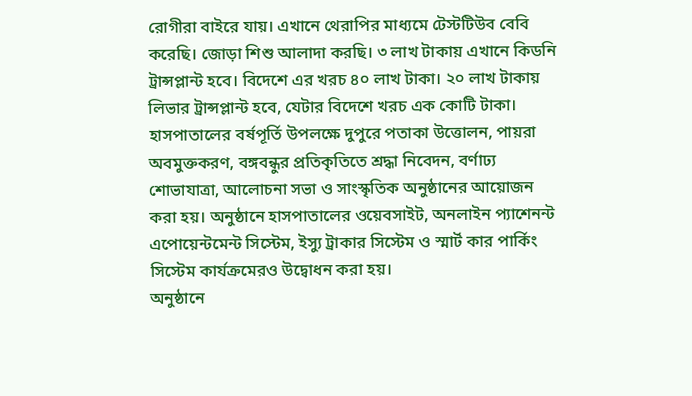রোগীরা বাইরে যায়। এখানে থেরাপির মাধ্যমে টেস্টটিউব বেবি করেছি। জোড়া শিশু আলাদা করছি। ৩ লাখ টাকায় এখানে কিডনি ট্রান্সপ্লান্ট হবে। বিদেশে এর খরচ ৪০ লাখ টাকা। ২০ লাখ টাকায় লিভার ট্রান্সপ্লান্ট হবে, যেটার বিদেশে খরচ এক কোটি টাকা।
হাসপাতালের বর্ষপূর্তি উপলক্ষে দুপুরে পতাকা উত্তোলন, পায়রা অবমুক্তকরণ, বঙ্গবন্ধুর প্রতিকৃতিতে শ্রদ্ধা নিবেদন, বর্ণাঢ্য শোভাযাত্রা, আলোচনা সভা ও সাংস্কৃতিক অনুষ্ঠানের আয়োজন করা হয়। অনুষ্ঠানে হাসপাতালের ওয়েবসাইট, অনলাইন প্যাশেনন্ট এপোয়েন্টমেন্ট সিস্টেম, ইস্যু ট্রাকার সিস্টেম ও স্মার্ট কার পার্কিং সিস্টেম কার্যক্রমেরও উদ্বোধন করা হয়।
অনুষ্ঠানে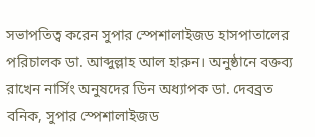সভাপতিত্ব করেন সুপার স্পেশালাইজড হাসপাতালের পরিচালক ডা. আব্দুল্লাহ আল হারুন। অনুষ্ঠানে বক্তব্য রাখেন নার্সিং অনুষদের ডিন অধ্যাপক ডা. দেবব্রত বনিক, সুপার স্পেশালাইজড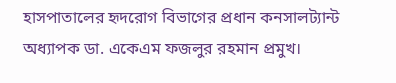হাসপাতালের হৃদরোগ বিভাগের প্রধান কনসালট্যান্ট অধ্যাপক ডা. একেএম ফজলুর রহমান প্রমুখ।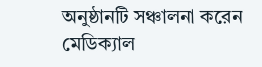অনুষ্ঠানটি সঞ্চালনা করেন মেডিক্যাল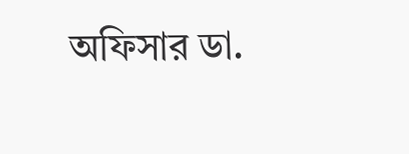অফিসার ডা.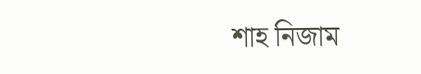শাহ নিজাম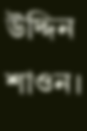উদ্দিন শাওন।